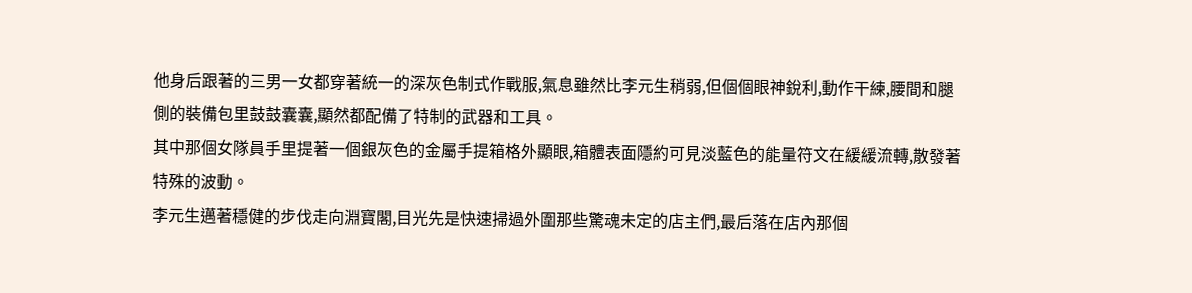他身后跟著的三男一女都穿著統一的深灰色制式作戰服,氣息雖然比李元生稍弱,但個個眼神銳利,動作干練,腰間和腿側的裝備包里鼓鼓囊囊,顯然都配備了特制的武器和工具。
其中那個女隊員手里提著一個銀灰色的金屬手提箱格外顯眼,箱體表面隱約可見淡藍色的能量符文在緩緩流轉,散發著特殊的波動。
李元生邁著穩健的步伐走向淵寶閣,目光先是快速掃過外圍那些驚魂未定的店主們,最后落在店內那個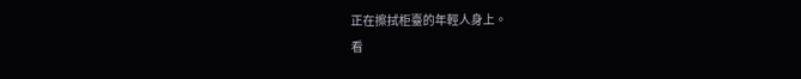正在擦拭柜臺的年輕人身上。
看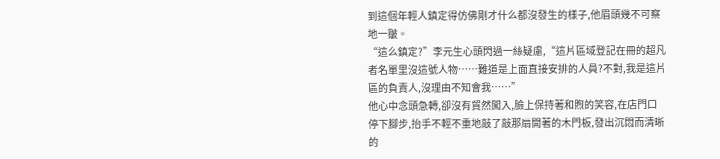到這個年輕人鎮定得仿佛剛才什么都沒發生的樣子,他眉頭幾不可察地一皺。
“這么鎮定?”李元生心頭閃過一絲疑慮,“這片區域登記在冊的超凡者名單里沒這號人物……難道是上面直接安排的人員?不對,我是這片區的負責人,沒理由不知會我……”
他心中念頭急轉,卻沒有貿然闖入,臉上保持著和煦的笑容,在店門口停下腳步,抬手不輕不重地敲了敲那扇開著的木門板,發出沉悶而清晰的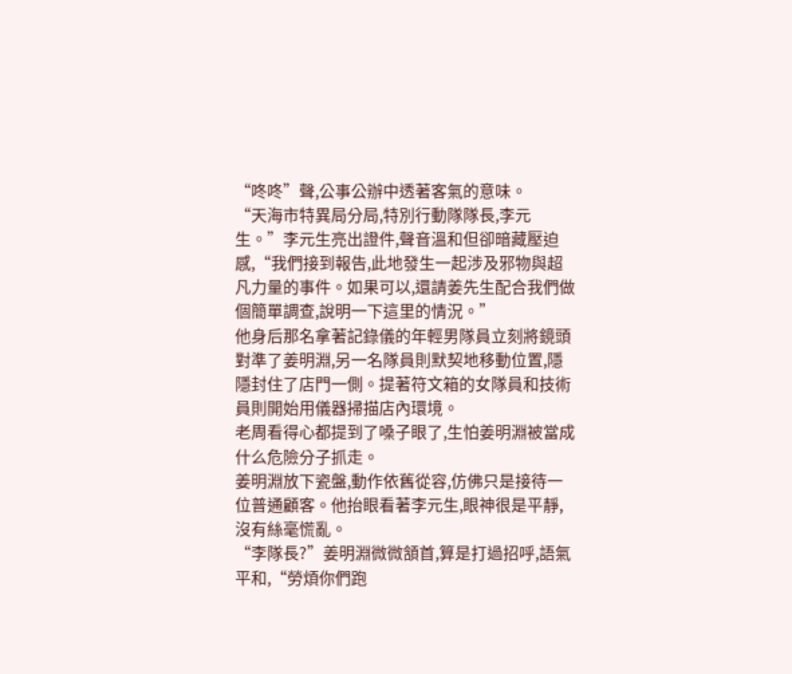“咚咚”聲,公事公辦中透著客氣的意味。
“天海市特異局分局,特別行動隊隊長,李元生。”李元生亮出證件,聲音溫和但卻暗藏壓迫感,“我們接到報告,此地發生一起涉及邪物與超凡力量的事件。如果可以,還請姜先生配合我們做個簡單調查,說明一下這里的情況。”
他身后那名拿著記錄儀的年輕男隊員立刻將鏡頭對準了姜明淵,另一名隊員則默契地移動位置,隱隱封住了店門一側。提著符文箱的女隊員和技術員則開始用儀器掃描店內環境。
老周看得心都提到了嗓子眼了,生怕姜明淵被當成什么危險分子抓走。
姜明淵放下瓷盤,動作依舊從容,仿佛只是接待一位普通顧客。他抬眼看著李元生,眼神很是平靜,沒有絲毫慌亂。
“李隊長?”姜明淵微微頷首,算是打過招呼,語氣平和,“勞煩你們跑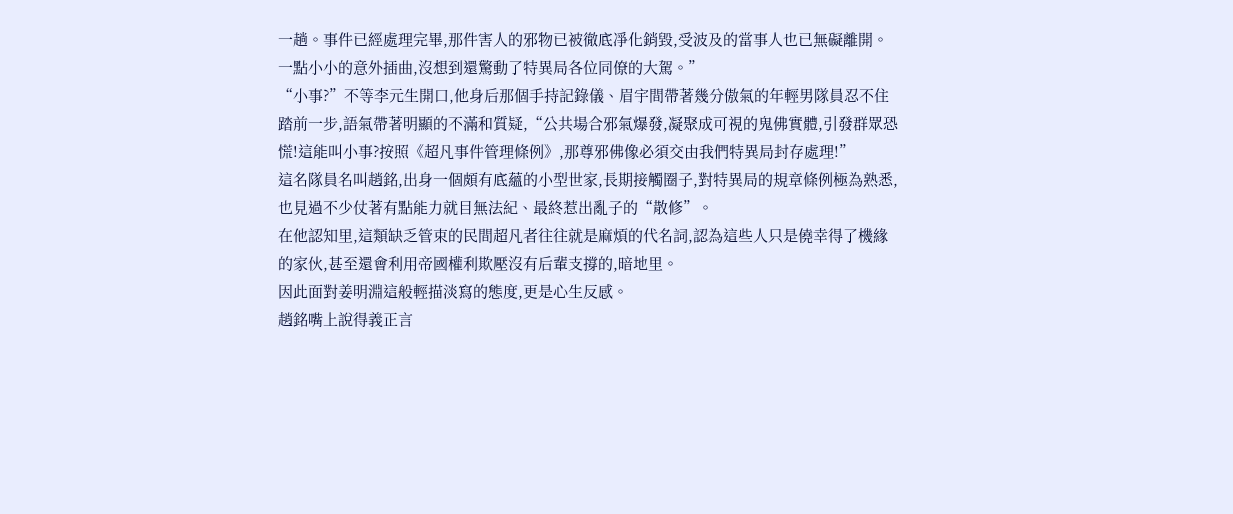一趟。事件已經處理完畢,那件害人的邪物已被徹底凈化銷毀,受波及的當事人也已無礙離開。一點小小的意外插曲,沒想到還驚動了特異局各位同僚的大駕。”
“小事?”不等李元生開口,他身后那個手持記錄儀、眉宇間帶著幾分傲氣的年輕男隊員忍不住踏前一步,語氣帶著明顯的不滿和質疑,“公共場合邪氣爆發,凝聚成可視的鬼佛實體,引發群眾恐慌!這能叫小事?按照《超凡事件管理條例》,那尊邪佛像必須交由我們特異局封存處理!”
這名隊員名叫趙銘,出身一個頗有底蘊的小型世家,長期接觸圈子,對特異局的規章條例極為熟悉,也見過不少仗著有點能力就目無法紀、最終惹出亂子的“散修”。
在他認知里,這類缺乏管束的民間超凡者往往就是麻煩的代名詞,認為這些人只是僥幸得了機緣的家伙,甚至還會利用帝國權利欺壓沒有后輩支撐的,暗地里。
因此面對姜明淵這般輕描淡寫的態度,更是心生反感。
趙銘嘴上說得義正言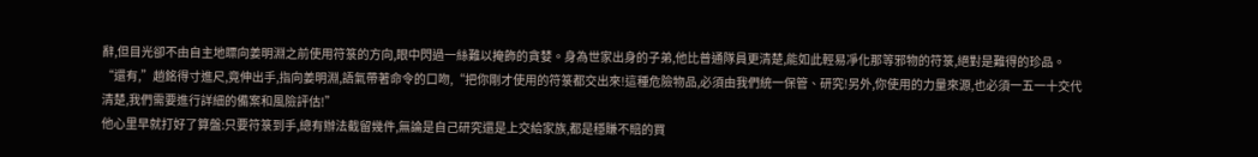辭,但目光卻不由自主地瞟向姜明淵之前使用符箓的方向,眼中閃過一絲難以掩飾的貪婪。身為世家出身的子弟,他比普通隊員更清楚,能如此輕易凈化那等邪物的符箓,絕對是難得的珍品。
“還有,”趙銘得寸進尺,竟伸出手,指向姜明淵,語氣帶著命令的口吻,“把你剛才使用的符箓都交出來!這種危險物品,必須由我們統一保管、研究!另外,你使用的力量來源,也必須一五一十交代清楚,我們需要進行詳細的備案和風險評估!”
他心里早就打好了算盤:只要符箓到手,總有辦法截留幾件,無論是自己研究還是上交給家族,都是穩賺不賠的買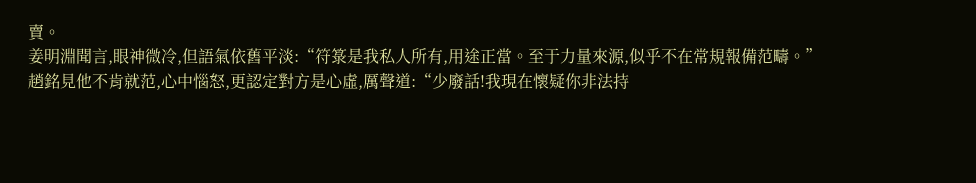賣。
姜明淵聞言,眼神微冷,但語氣依舊平淡:“符箓是我私人所有,用途正當。至于力量來源,似乎不在常規報備范疇。”
趙銘見他不肯就范,心中惱怒,更認定對方是心虛,厲聲道:“少廢話!我現在懷疑你非法持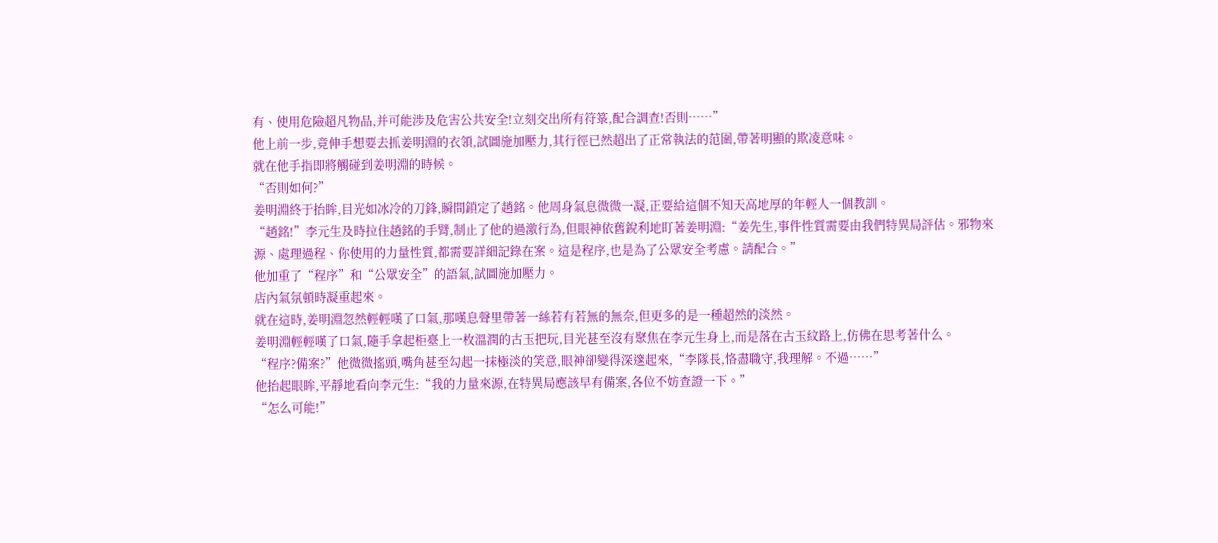有、使用危險超凡物品,并可能涉及危害公共安全!立刻交出所有符箓,配合調查!否則……”
他上前一步,竟伸手想要去抓姜明淵的衣領,試圖施加壓力,其行徑已然超出了正常執法的范圍,帶著明顯的欺凌意味。
就在他手指即將觸碰到姜明淵的時候。
“否則如何?”
姜明淵終于抬眸,目光如冰冷的刀鋒,瞬間鎖定了趙銘。他周身氣息微微一凝,正要給這個不知天高地厚的年輕人一個教訓。
“趙銘!”李元生及時拉住趙銘的手臂,制止了他的過激行為,但眼神依舊銳利地盯著姜明淵:“姜先生,事件性質需要由我們特異局評估。邪物來源、處理過程、你使用的力量性質,都需要詳細記錄在案。這是程序,也是為了公眾安全考慮。請配合。”
他加重了“程序”和“公眾安全”的語氣,試圖施加壓力。
店內氣氛頓時凝重起來。
就在這時,姜明淵忽然輕輕嘆了口氣,那嘆息聲里帶著一絲若有若無的無奈,但更多的是一種超然的淡然。
姜明淵輕輕嘆了口氣,隨手拿起柜臺上一枚溫潤的古玉把玩,目光甚至沒有聚焦在李元生身上,而是落在古玉紋路上,仿佛在思考著什么。
“程序?備案?”他微微搖頭,嘴角甚至勾起一抹極淡的笑意,眼神卻變得深邃起來,“李隊長,恪盡職守,我理解。不過……”
他抬起眼眸,平靜地看向李元生:“我的力量來源,在特異局應該早有備案,各位不妨查證一下。”
“怎么可能!”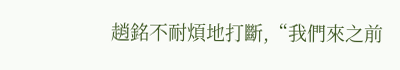趙銘不耐煩地打斷,“我們來之前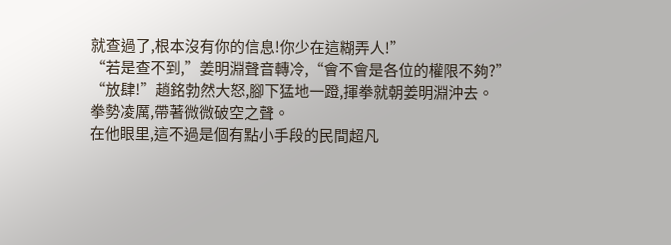就查過了,根本沒有你的信息!你少在這糊弄人!”
“若是查不到,”姜明淵聲音轉冷,“會不會是各位的權限不夠?”
“放肆!”趙銘勃然大怒,腳下猛地一蹬,揮拳就朝姜明淵沖去。
拳勢凌厲,帶著微微破空之聲。
在他眼里,這不過是個有點小手段的民間超凡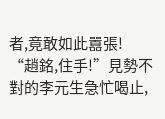者,竟敢如此囂張!
“趙銘,住手!”見勢不對的李元生急忙喝止,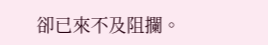卻已來不及阻攔。